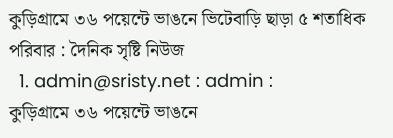কুড়িগ্রামে ৩৬ পয়েন্টে ভাঙনে ভিটেবাড়ি ছাড়া ৫ শতাধিক পরিবার : দৈনিক সৃষ্টি নিউজ
  1. admin@sristy.net : admin :
কুড়িগ্রামে ৩৬ পয়েন্টে ভাঙনে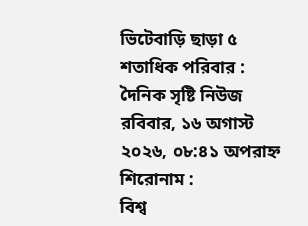ভিটেবাড়ি ছাড়া ৫ শতাধিক পরিবার : দৈনিক সৃষ্টি নিউজ
রবিবার, ১৬ অগাস্ট ২০২৬, ০৮:৪১ অপরাহ্ন
শিরোনাম :
বিশ্ব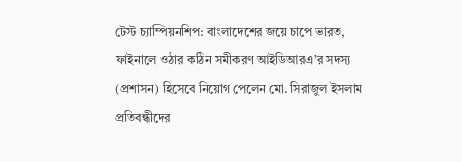টেস্ট চ্যাম্পিয়নশিপ: বাংলাদেশের জয়ে চাপে ভারত, ফাইনালে ওঠার কঠিন সমীকরণ আইডিআরএ’র সদস্য (প্রশাসন) হিসেবে নিয়োগ পেলেন মো. সিরাজুল ইসলাম প্রতিবন্ধীদের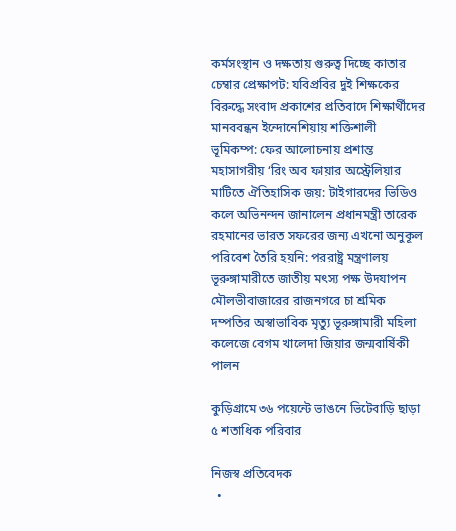কর্মসংস্থান ও দক্ষতায় গুরুত্ব দিচ্ছে কাতার চেম্বার প্রেক্ষাপট: যবিপ্রবির দুই শিক্ষকের বিরুদ্ধে সংবাদ প্রকাশের প্রতিবাদে শিক্ষার্থীদের মানববন্ধন ইন্দোনেশিয়ায় শক্তিশালী ভূমিকম্প: ফের আলোচনায় প্রশান্ত মহাসাগরীয় ‘রিং অব ফায়ার অস্ট্রেলিয়ার মাটিতে ঐতিহাসিক জয়: টাইগারদের ভিডিও কলে অভিনন্দন জানালেন প্রধানমন্ত্রী তারেক রহমানের ভারত সফরের জন্য এখনো অনুকূল পরিবেশ তৈরি হয়নি: পররাষ্ট্র মন্ত্রণালয় ভূরুঙ্গামারীতে জাতীয় মৎস্য পক্ষ উদযাপন মৌলভীবাজারের রাজনগরে চা শ্রমিক দম্পতির অস্বাভাবিক মৃত্যু ভূরুঙ্গামারী মহিলা কলেজে বেগম খালেদা জিয়ার জন্মবার্ষিকী পালন

কুড়িগ্রামে ৩৬ পয়েন্টে ভাঙনে ভিটেবাড়ি ছাড়া ৫ শতাধিক পরিবার

নিজস্ব প্রতিবেদক
  •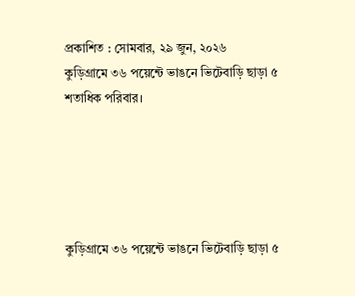প্রকাশিত : সোমবার, ২৯ জুন, ২০২৬
কুড়িগ্রামে ৩৬ পয়েন্টে ভাঙনে ভিটেবাড়ি ছাড়া ৫ শতাধিক পরিবার।





কুড়িগ্রামে ৩৬ পয়েন্টে ভাঙনে ভিটেবাড়ি ছাড়া ৫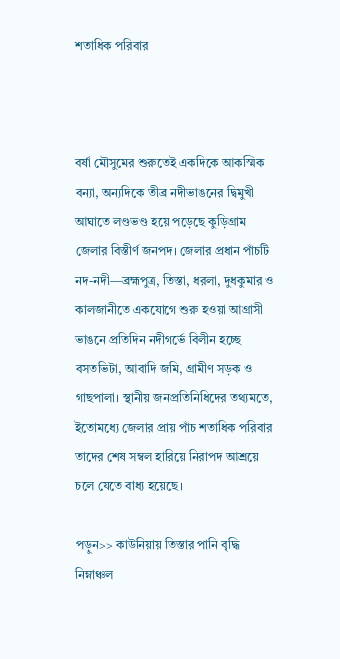শতাধিক পরিবার



বর্ষা মৌসুমের শুরুতেই একদিকে আকস্মিক বন্যা, অন্যদিকে তীব্র নদীভাঙনের দ্বিমুখী আঘাতে লণ্ডভণ্ড হয়ে পড়েছে কুড়িগ্রাম জেলার বিস্তীর্ণ জনপদ। জেলার প্রধান পাঁচটি নদ-নদী—ব্রহ্মপুত্র, তিস্তা, ধরলা, দুধকুমার ও কালজানীতে একযোগে শুরু হওয়া আগ্রাসী ভাঙনে প্রতিদিন নদীগর্ভে বিলীন হচ্ছে বসতভিটা, আবাদি জমি, গ্রামীণ সড়ক ও গাছপালা। স্থানীয় জনপ্রতিনিধিদের তথ্যমতে, ইতোমধ্যে জেলার প্রায় পাঁচ শতাধিক পরিবার তাদের শেষ সম্বল হারিয়ে নিরাপদ আশ্রয়ে চলে যেতে বাধ্য হয়েছে।

পড়ুন>> কাউনিয়ায় তিস্তার পানি বৃদ্ধি নিম্নাঞ্চল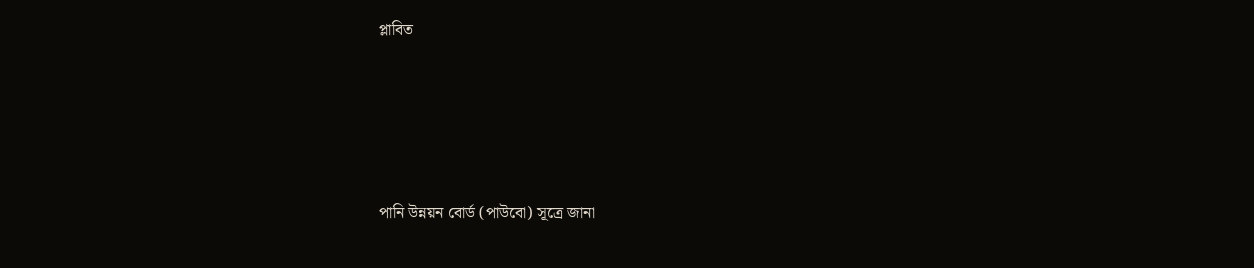প্লাবিত





পানি উন্নয়ন বোর্ড (পাউবো) সূত্রে জানা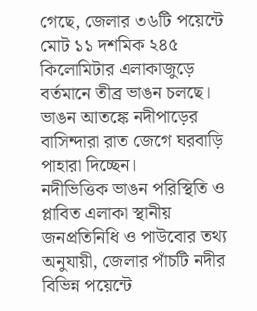গেছে, জেলার ৩৬টি পয়েন্টে মোট ১১ দশমিক ২৪৫ কিলোমিটার এলাকাজুড়ে বর্তমানে তীব্র ভাঙন চলছে। ভাঙন আতঙ্কে নদীপাড়ের বাসিন্দারা রাত জেগে ঘরবাড়ি পাহারা দিচ্ছেন।
নদীভিত্তিক ভাঙন পরিস্থিতি ও প্লাবিত এলাকা স্থানীয় জনপ্রতিনিধি ও পাউবোর তথ্য অনুযায়ী, জেলার পাঁচটি নদীর বিভিন্ন পয়েন্টে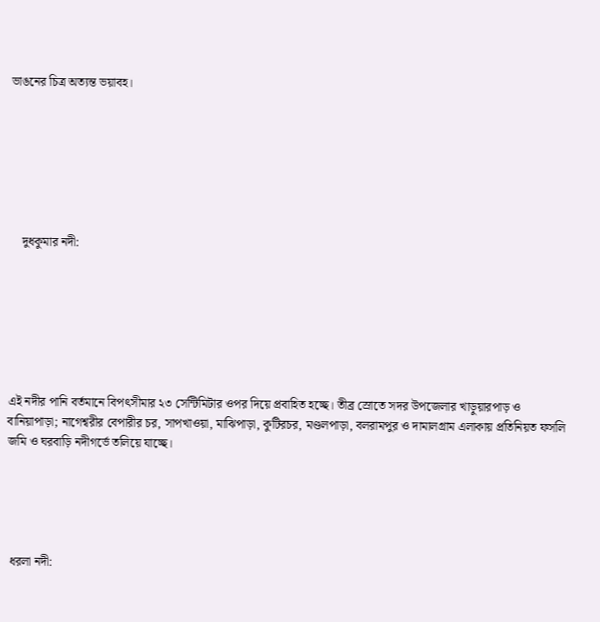ভাঙনের চিত্র অত্যন্ত ভয়াবহ।







    দুধকুমার নদী:







এই নদীর পানি বর্তমানে বিপৎসীমার ২৩ সেন্টিমিটার ওপর দিয়ে প্রবাহিত হচ্ছে। তীব্র স্রোতে সদর উপজেলার খাড়ুয়ারপাড় ও বানিয়াপাড়া; নাগেশ্বরীর বেপারীর চর, সাপখাওয়া, মাঝিপাড়া, কুটিরচর, মণ্ডলপাড়া, বলরামপুর ও দামালগ্রাম এলাকায় প্রতিনিয়ত ফসলি জমি ও ঘরবাড়ি নদীগর্ভে তলিয়ে যাচ্ছে।





 ধরলা নদী: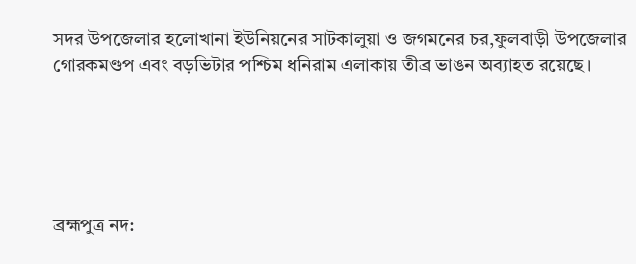সদর উপজেলার হলোখানা ইউনিয়নের সাটকালুয়া ও জগমনের চর,ফুলবাড়ী উপজেলার গোরকমণ্ডপ এবং বড়ভিটার পশ্চিম ধনিরাম এলাকায় তীব্র ভাঙন অব্যাহত রয়েছে।





ব্রহ্মপুত্র নদ: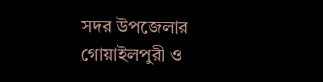সদর উপজেলার গোয়াইলপুরী ও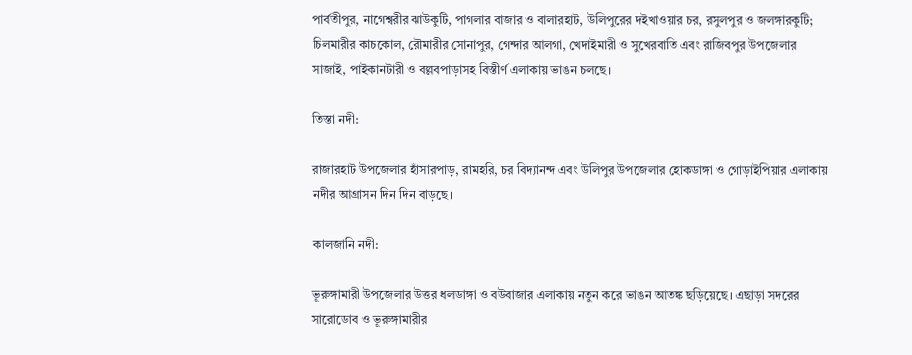পার্বতীপুর, নাগেশ্বরীর ঝাউকুটি, পাগলার বাজার ও বালারহাট, উলিপুরের দইখাওয়ার চর, রসুলপুর ও জলঙ্গারকুটি; চিলমারীর কাচকোল, রৌমারীর সোনাপুর, গেন্দার আলগা, খেদাইমারী ও সুখেরবাতি এবং রাজিবপুর উপজেলার সাজাই, পাইকানটারী ও বল্লবপাড়াসহ বিস্তীর্ণ এলাকায় ভাঙন চলছে।

তিস্তা নদী:

রাজারহাট উপজেলার হাঁসারপাড়, রামহরি, চর বিদ্যানন্দ এবং উলিপুর উপজেলার হোকডাঙ্গা ও গোড়াইপিয়ার এলাকায় নদীর আগ্রাসন দিন দিন বাড়ছে।

কালজানি নদী:

ভূরুঙ্গামারী উপজেলার উত্তর ধলডাঙ্গা ও বউবাজার এলাকায় নতুন করে ভাঙন আতঙ্ক ছড়িয়েছে। এছাড়া সদরের সারোডোব ও ভূরুঙ্গামারীর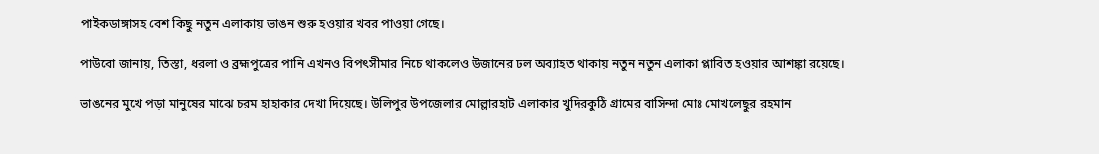পাইকডাঙ্গাসহ বেশ কিছু নতুন এলাকায় ভাঙন শুরু হওয়ার খবর পাওয়া গেছে।

পাউবো জানায়, তিস্তা, ধরলা ও ব্রহ্মপুত্রের পানি এখনও বিপৎসীমার নিচে থাকলেও উজানের ঢল অব্যাহত থাকায় নতুন নতুন এলাকা প্লাবিত হওয়ার আশঙ্কা রয়েছে।

ভাঙনের মুখে পড়া মানুষের মাঝে চরম হাহাকার দেখা দিয়েছে। উলিপুর উপজেলার মোল্লারহাট এলাকার খুদিরকুঠি গ্রামের বাসিন্দা মোঃ মোখলেছুর রহমান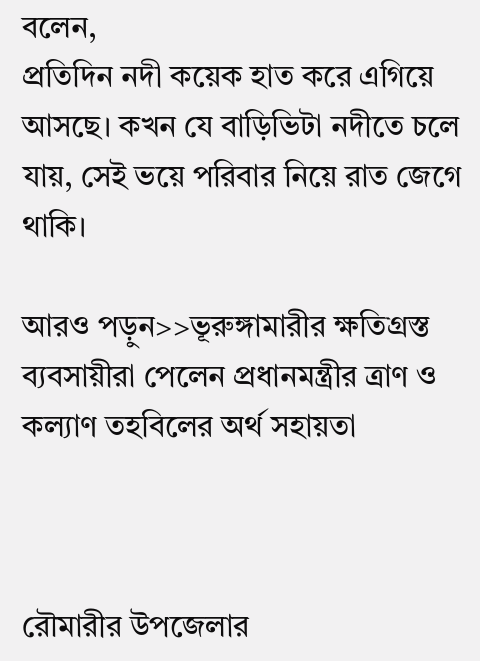বলেন,
প্রতিদিন নদী কয়েক হাত করে এগিয়ে আসছে। কখন যে বাড়িভিটা নদীতে চলে যায়, সেই ভয়ে পরিবার নিয়ে রাত জেগে থাকি।

আরও পড়ুন>>ভূরুঙ্গামারীর ক্ষতিগ্রস্ত ব্যবসায়ীরা পেলেন প্রধানমন্ত্রীর ত্রাণ ও কল্যাণ তহবিলের অর্থ সহায়তা



রৌমারীর উপজেলার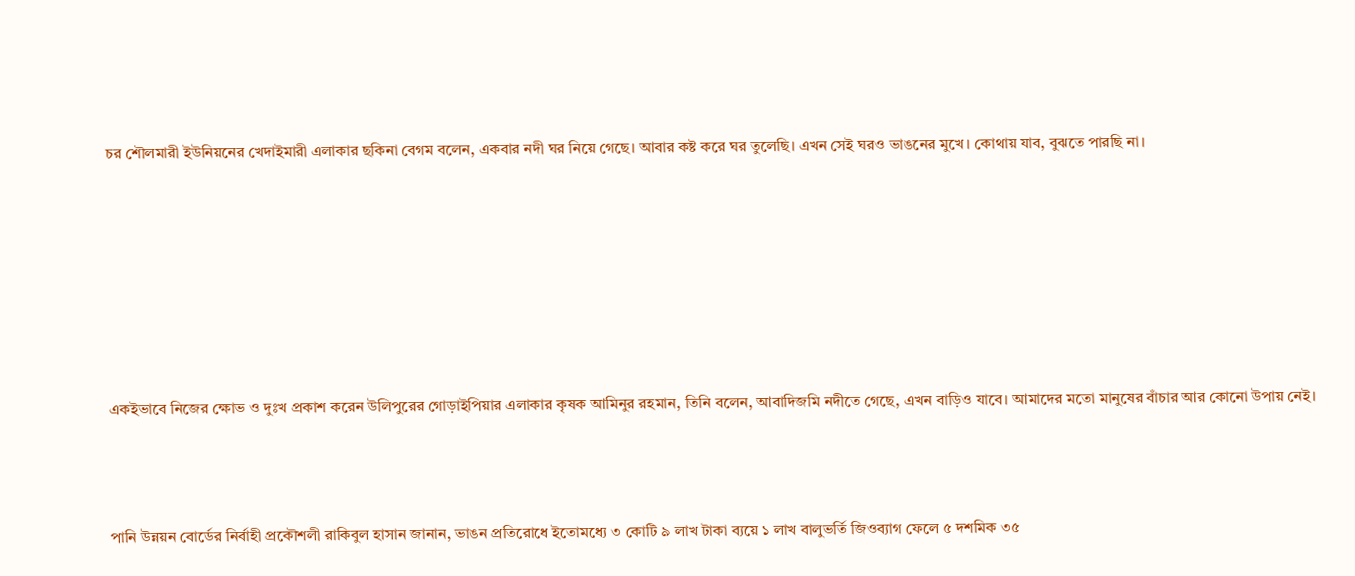চর শৌলমারী ইউনিয়নের খেদাইমারী এলাকার ছকিনা বেগম বলেন, একবার নদী ঘর নিয়ে গেছে। আবার কষ্ট করে ঘর তুলেছি। এখন সেই ঘরও ভাঙনের মুখে। কোথায় যাব, বুঝতে পারছি না।







একইভাবে নিজের ক্ষোভ ও দুঃখ প্রকাশ করেন উলিপুরের গোড়াইপিয়ার এলাকার কৃষক আমিনুর রহমান, তিনি বলেন, আবাদিজমি নদীতে গেছে, এখন বাড়িও যাবে। আমাদের মতো মানুষের বাঁচার আর কোনো উপায় নেই।



পানি উন্নয়ন বোর্ডের নির্বাহী প্রকৌশলী রাকিবুল হাসান জানান, ভাঙন প্রতিরোধে ইতোমধ্যে ৩ কোটি ৯ লাখ টাকা ব্যয়ে ১ লাখ বালুভর্তি জিওব্যাগ ফেলে ৫ দশমিক ৩৫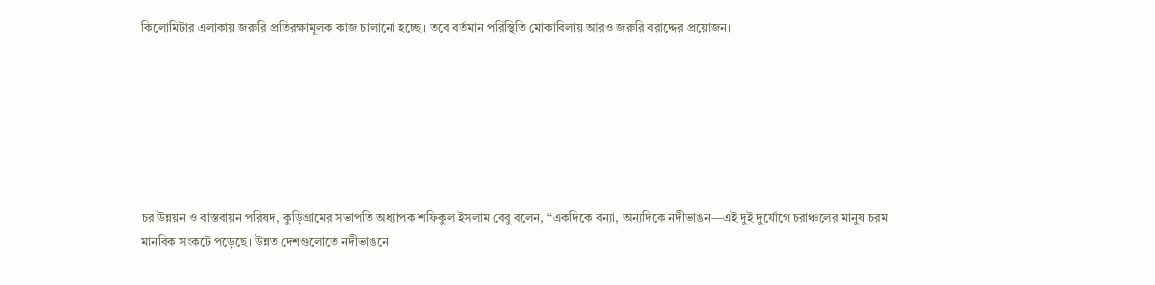কিলোমিটার এলাকায় জরুরি প্রতিরক্ষামূলক কাজ চালানো হচ্ছে। তবে বর্তমান পরিস্থিতি মোকাবিলায় আরও জরুরি বরাদ্দের প্রয়োজন।







চর উন্নয়ন ও বাস্তবায়ন পরিষদ, কুড়িগ্রামের সভাপতি অধ্যাপক শফিকুল ইসলাম বেবু বলেন, “একদিকে বন্যা, অন্যদিকে নদীভাঙন—এই দুই দুর্যোগে চরাঞ্চলের মানুষ চরম মানবিক সংকটে পড়েছে। উন্নত দেশগুলোতে নদীভাঙনে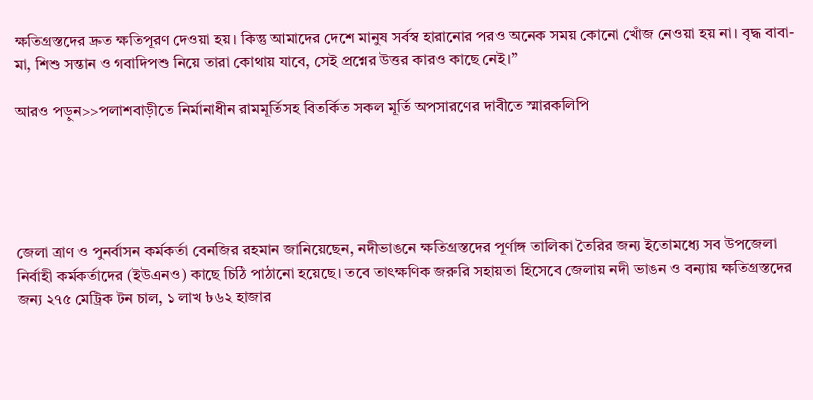ক্ষতিগ্রস্তদের দ্রুত ক্ষতিপূরণ দেওয়া হয়। কিন্তু আমাদের দেশে মানুষ সর্বস্ব হারানোর পরও অনেক সময় কোনো খোঁজ নেওয়া হয় না। বৃদ্ধ বাবা-মা, শিশু সন্তান ও গবাদিপশু নিয়ে তারা কোথায় যাবে, সেই প্রশ্নের উত্তর কারও কাছে নেই।”

আরও পড়ুন>>পলাশবাড়ীতে নির্মানাধীন রামমূর্তিসহ বিতর্কিত সকল মূর্তি অপসারণের দাবীতে স্মারকলিপি





জেলা ত্রাণ ও পুনর্বাসন কর্মকর্তা বেনজির রহমান জানিয়েছেন, নদীভাঙনে ক্ষতিগ্রস্তদের পূর্ণাঙ্গ তালিকা তৈরির জন্য ইতোমধ্যে সব উপজেলা নির্বাহী কর্মকর্তাদের (ইউএনও) কাছে চিঠি পাঠানো হয়েছে। তবে তাৎক্ষণিক জরুরি সহায়তা হিসেবে জেলায় নদী ভাঙন ও বন্যায় ক্ষতিগ্রস্তদের জন্য ২৭৫ মেট্রিক টন চাল, ১ লাখ ৳৬২ হাজার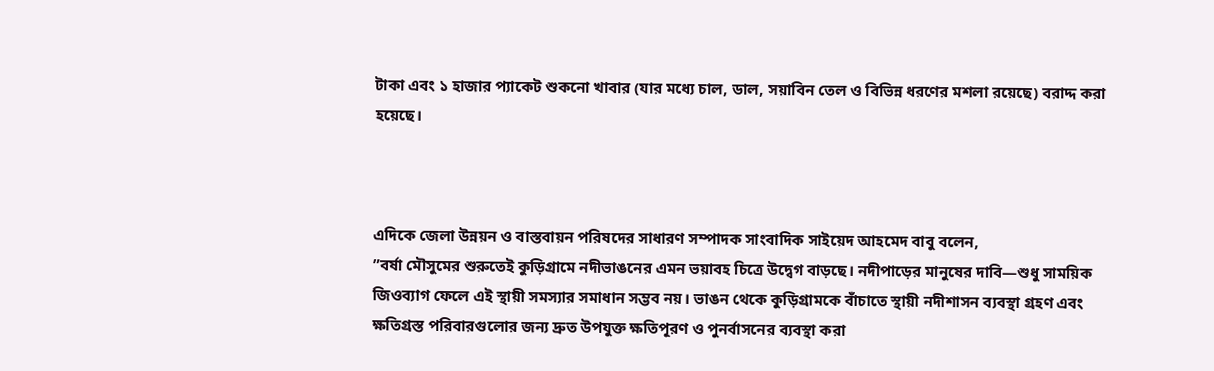টাকা এবং ১ হাজার প্যাকেট শুকনো খাবার (যার মধ্যে চাল, ডাল, সয়াবিন তেল ও বিভিন্ন ধরণের মশলা রয়েছে) বরাদ্দ করা হয়েছে।



এদিকে জেলা উন্নয়ন ও বাস্তবায়ন পরিষদের সাধারণ সম্পাদক সাংবাদিক সাইয়েদ আহমেদ বাবু বলেন,
”বর্ষা মৌসুমের শুরুতেই কুড়িগ্রামে নদীভাঙনের এমন ভয়াবহ চিত্রে উদ্বেগ বাড়ছে। নদীপাড়ের মানুষের দাবি—শুধু সাময়িক জিওব্যাগ ফেলে এই স্থায়ী সমস্যার সমাধান সম্ভব নয়। ভাঙন থেকে কুড়িগ্রামকে বাঁচাতে স্থায়ী নদীশাসন ব্যবস্থা গ্রহণ এবং ক্ষতিগ্রস্ত পরিবারগুলোর জন্য দ্রুত উপযুক্ত ক্ষতিপূরণ ও পুনর্বাসনের ব্যবস্থা করা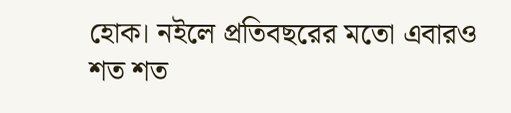হোক। নইলে প্রতিবছরের মতো এবারও শত শত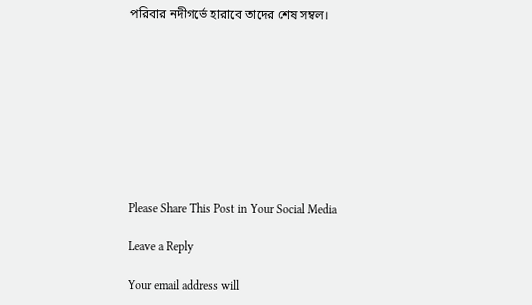পরিবার নদীগর্ভে হারাবে তাদের শেষ সম্বল।









Please Share This Post in Your Social Media

Leave a Reply

Your email address will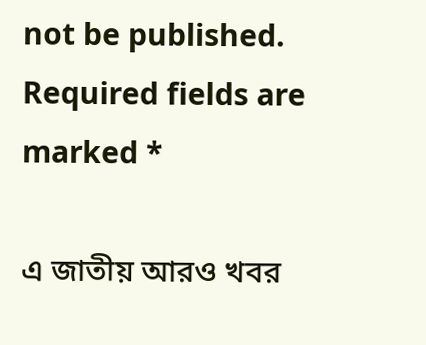not be published. Required fields are marked *

এ জাতীয় আরও খবর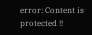error: Content is protected !!